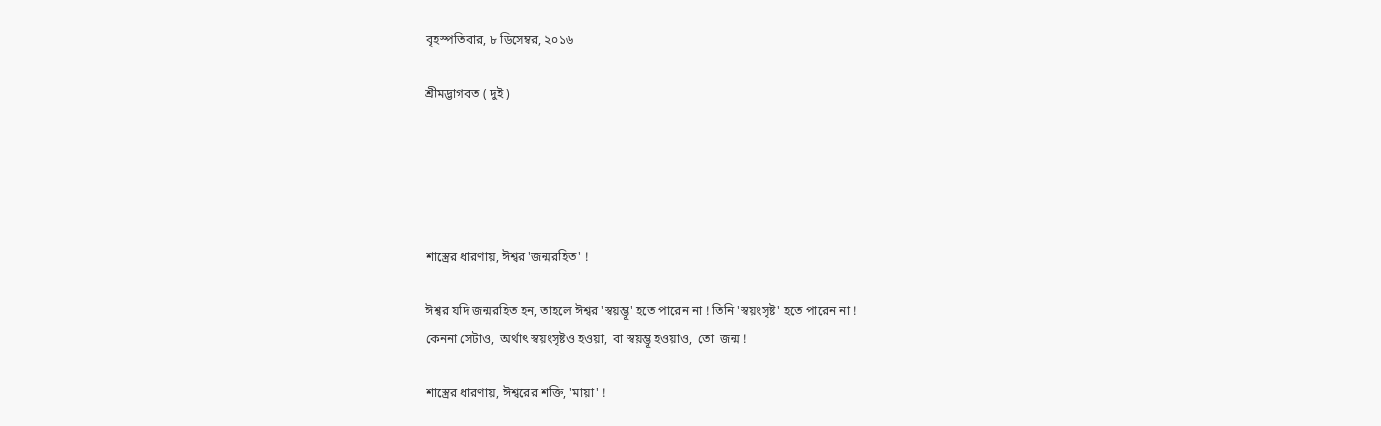বৃহস্পতিবার, ৮ ডিসেম্বর, ২০১৬

শ্রীমদ্ভাগবত ( দুই )





শাস্ত্রের ধারণায়, ঈশ্বর 'জন্মরহিত' !

ঈশ্বর যদি জন্মরহিত হন, তাহলে ঈশ্বর 'স্বয়ম্ভূ' হতে পারেন না ! তিনি 'স্বয়ংসৃষ্ট' হতে পারেন না !
কেননা সেটাও,  অর্থাৎ স্বয়ংসৃষ্টও হওয়া,  বা স্বয়ম্ভূ হওয়াও,  তো  জন্ম !

শাস্ত্রের ধারণায়, ঈশ্বরের শক্তি, 'মায়া' !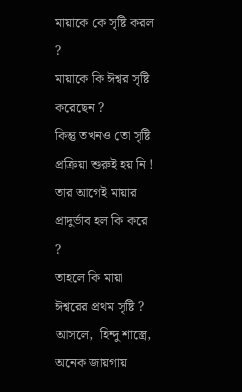মায়াকে কে সৃষ্টি করল ?
মায়াকে কি ঈশ্বর সৃষ্টি করেছেন ?
কিন্তু তখনও তো সৃষ্টি প্রক্রিয়া শুরুই হয় নি !
তার আগেই মায়ার প্রাদুর্ভাব হল কি করে ?
তাহলে কি মায়া ঈশ্বরের প্রথম সৃষ্টি ?
আসলে,  হিন্দু শাস্ত্রে, অনেক জায়গায়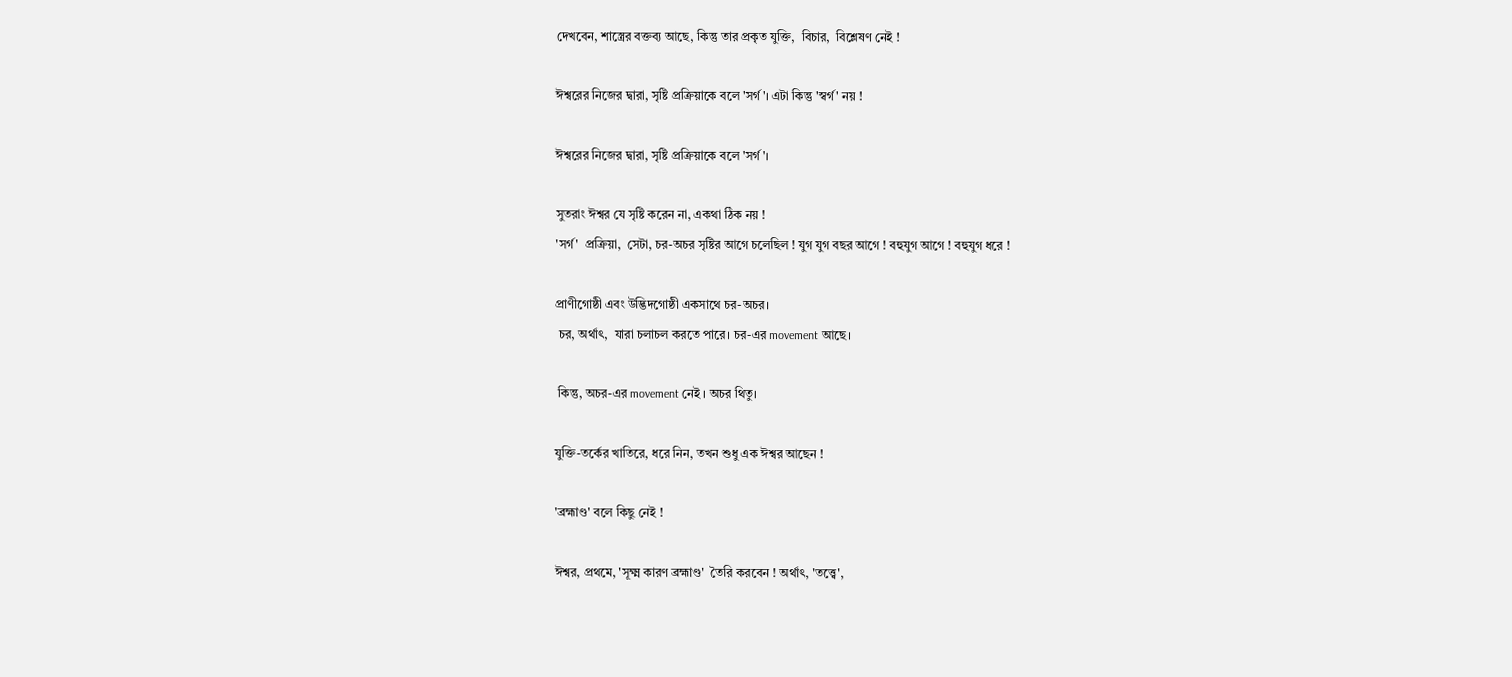দেখবেন, শাস্ত্রের বক্তব্য আছে, কিন্তু তার প্রকৃত যুক্তি,  বিচার,  বিশ্লেষণ নেই !

ঈশ্বরের নিজের দ্বারা, সৃষ্টি প্রক্রিয়াকে বলে 'সর্গ'। এটা কিন্তু 'স্বর্গ' নয় !

ঈশ্বরের নিজের দ্বারা, সৃষ্টি প্রক্রিয়াকে বলে 'সর্গ'।

সুতরাং ঈশ্বর যে সৃষ্টি করেন না, একথা ঠিক নয় !
'সর্গ'  প্রক্রিয়া,  সেটা, চর-অচর সৃষ্টির আগে চলেছিল ! যুগ যুগ বছর আগে ! বহুযুগ আগে ! বহুযুগ ধরে !

প্রাণীগোষ্ঠী এবং উদ্ভিদগোষ্ঠী একসাথে চর-অচর।
 চর, অর্থাৎ,  যারা চলাচল করতে পারে। চর-এর movement আছে।

 কিন্তু, অচর-এর movement নেই । অচর থিতু।

যুক্তি-তর্কের খাতিরে, ধরে নিন, তখন শুধু এক ঈশ্বর আছেন !

'ব্রহ্মাণ্ড' বলে কিছু নেই !

ঈশ্বর, প্রথমে, 'সূক্ষ্ম কারণ ব্রহ্মাণ্ড'  তৈরি করবেন ! অর্থাৎ, 'তত্ত্বে',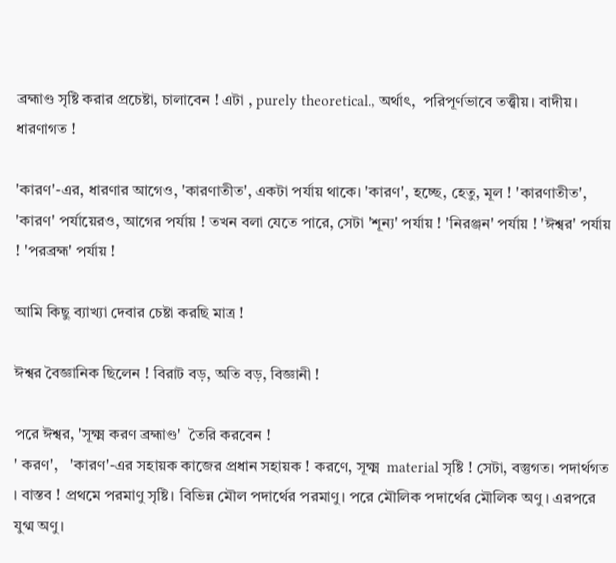ব্রহ্মাণ্ড সৃষ্টি করার প্রচেষ্টা, চালাবেন ! এটা , purely theoretical., অর্থাৎ,  পরিপূর্ণভাবে তত্ত্বীয়। বাদীয়। ধারণাগত !

'কারণ'-এর, ধারণার আগেও, 'কারণাতীত', একটা পর্যায় থাকে। 'কারণ', হচ্ছে, হেতু, মূল ! 'কারণাতীত', 'কারণ' পর্যায়েরও, আগের পর্যায় ! তখন বলা যেতে পারে, সেটা 'শূন্য' পর্যায় ! 'নিরঞ্জন' পর্যায় ! 'ঈশ্বর' পর্যায় ! 'পরব্রহ্ম' পর্যায় !

আমি কিছু ব্যাখ্যা দেবার চেষ্টা করছি মাত্র !

ঈশ্বর বৈজ্ঞানিক ছিলেন ! বিরাট বড়, অতি বড়, বিজ্ঞানী !

পরে ঈশ্বর, 'সূক্ষ্ম করণ ব্রহ্মাণ্ড'  তৈরি করবেন !
' করণ',   'কারণ'-এর সহায়ক কাজের প্রধান সহায়ক ! করণে, সূক্ষ্ম  material সৃষ্টি ! সেটা, বস্তুগত। পদার্থগত । বাস্তব ! প্রথমে পরমাণু সৃষ্টি। বিভিন্ন মৌল পদার্থের পরমাণু। পরে মৌলিক পদার্থের মৌলিক অণু । এরপরে যুগ্ম অণু।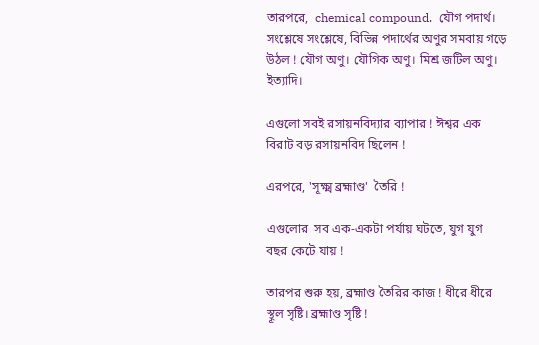তারপরে,  chemical compound.  যৌগ পদার্থ। সংশ্লেষে সংশ্লেষে, বিভিন্ন পদার্থের অণুর সমবায় গড়ে উঠল ! যৌগ অণু। যৌগিক অণু। মিশ্র জটিল অণু। ইত্যাদি।

এগুলো সবই রসায়নবিদ্যার ব্যাপার ! ঈশ্বর এক বিরাট বড় রসায়নবিদ ছিলেন !

এরপরে, 'সূক্ষ্ম ব্রহ্মাণ্ড'  তৈরি !

এগুলোর  সব এক-একটা পর্যায় ঘটতে, যুগ যুগ বছর কেটে যায় !

তারপর শুরু হয়, ব্রহ্মাণ্ড তৈরির কাজ ! ধীরে ধীরে স্থূল সৃষ্টি। ব্রহ্মাণ্ড সৃষ্টি !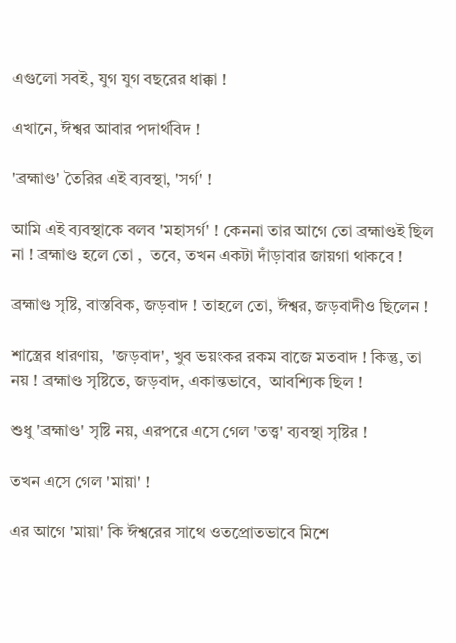এগুলো সবই, যুগ যুগ বছরের ধাক্কা !

এখানে, ঈশ্বর আবার পদার্থবিদ !

'ব্রহ্মাণ্ড' তৈরির এই ব্যবস্থা, 'সর্গ' !

আমি এই ব্যবস্থাকে বলব 'মহাসর্গ' ! কেননা তার আগে তো ব্রহ্মাণ্ডই ছিল না ! ব্রহ্মাণ্ড হলে তো ,  তবে, তখন একটা দাঁড়াবার জায়গা থাকবে !

ব্রহ্মাণ্ড সৃষ্টি, বাস্তবিক, জড়বাদ ! তাহলে তো, ঈশ্বর, জড়বাদীও ছিলেন !

শাস্ত্রের ধারণায়,  'জড়বাদ', খুব ভয়ংকর রকম বাজে মতবাদ ! কিন্তু, তা নয় ! ব্রহ্মাণ্ড সৃষ্টিতে, জড়বাদ, একান্তভাবে,  আবশ্যিক ছিল !

শুধু 'ব্রহ্মাণ্ড' সৃষ্টি নয়, এরপরে এসে গেল 'তত্ত্ব' ব্যবস্থা সৃষ্টির !

তখন এসে গেল 'মায়া' !

এর আগে 'মায়া' কি ঈশ্বরের সাথে ওতপ্রোতভাবে মিশে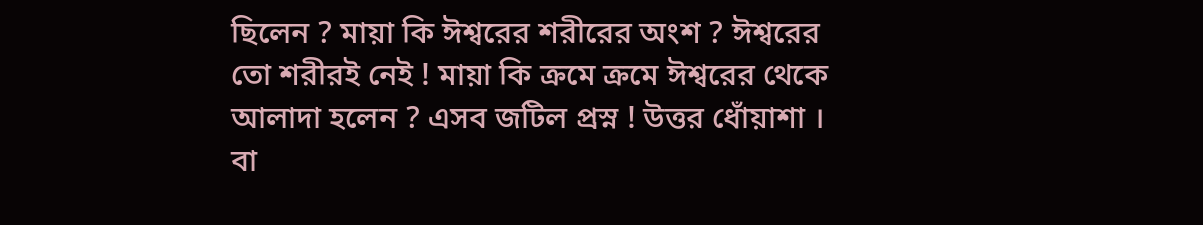ছিলেন ? মায়া কি ঈশ্বরের শরীরের অংশ ? ঈশ্বরের তো শরীরই নেই ! মায়া কি ক্রমে ক্রমে ঈশ্বরের থেকে আলাদা হলেন ? এসব জটিল প্রস্ন ! উত্তর ধোঁয়াশা । বা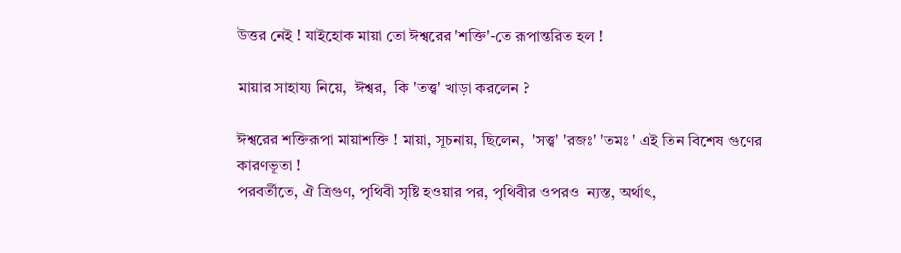উত্তর নেই ! যাইহোক মায়া তো ঈশ্বরের 'শক্তি'-তে রূপান্তরিত হল !

মায়ার সাহায্য নিয়ে,  ঈশ্বর,  কি 'তত্ত্ব' খাড়া করলেন ?

ঈশ্বরের শক্তিরূপা মায়াশক্তি ! মায়া, সূচনায়, ছিলেন,  'সত্ত্ব' 'রজঃ' 'তমঃ ' এই তিন বিশেষ গুণের কারণভূতা !
পরবর্তীতে, ঐ ত্রিগুণ, পৃথিবী সৃষ্টি হওয়ার পর, পৃথিবীর ওপরও  ন্যস্ত, অর্থাৎ,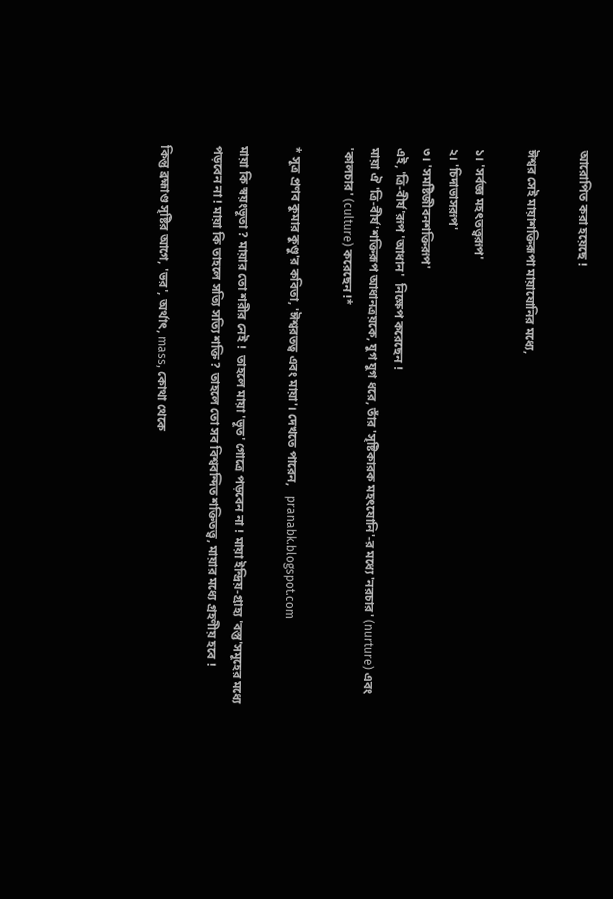আরোপিত করা হয়েছে !

ঈশ্বর সেই মায়াশক্তিরূপা মায়াযোনির মধ্যে,

১। 'সর্বজ্ঞ মহৎতত্ত্বরূপ'
২। 'চিদাভাসরূপ'
৩। 'সমষ্টিজীবনশক্তিরূপ'
এই, 'ত্রি-বীর্য'রূপ 'আধান'  নিক্ষেপ করেছেন !
মায়া ঐ 'ত্রি-বীর্য'শক্তিরূপ আধানত্রয়কে, যুগ যুগ ধরে, তাঁর 'সৃষ্টিকারক মহৎযোনি'-র মধ্যে 'নরচার' (nurture) এবং 'কালচার' (culture) করেছেন !*

* সূত্র প্রণব কুমার কুণ্ডু'র কবিতা, 'ঈশ্বরতত্ব এবং মায়া'। দেখতে পারেন,   pranabk.blogspot.com

মায়া কি স্বয়ংভূতা ? মায়ার তো শরীর নেই !  তাহলে মায়া 'ভূত' গোত্রে পড়বেন না ! মায়া ইন্দ্রিয়-গ্রাহ্য 'বস্তু'সমূহের মধ্যে পড়বেন না ! মায়া কি তাহলে সত্যি সত্যি শক্তি ? তাহলে তো সব বিশ্ববন্দিত শক্তিতত্ত্ব, মায়ার মধ্যে গ্রহণীয় হবে !

কিন্তু ব্রহ্মাণ্ড সৃষ্টির আগে, 'ভর', অর্থাৎ, mass, কোথা থেকে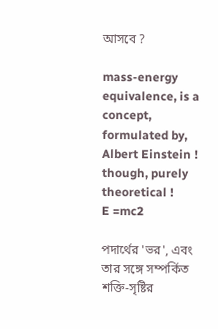আসবে ?

mass-energy equivalence, is a concept, formulated by, Albert Einstein !
though, purely theoretical !
E =mc2

পদার্থের 'ভর', এবং তার সঙ্গে সম্পর্কিত শক্তি-সৃষ্টির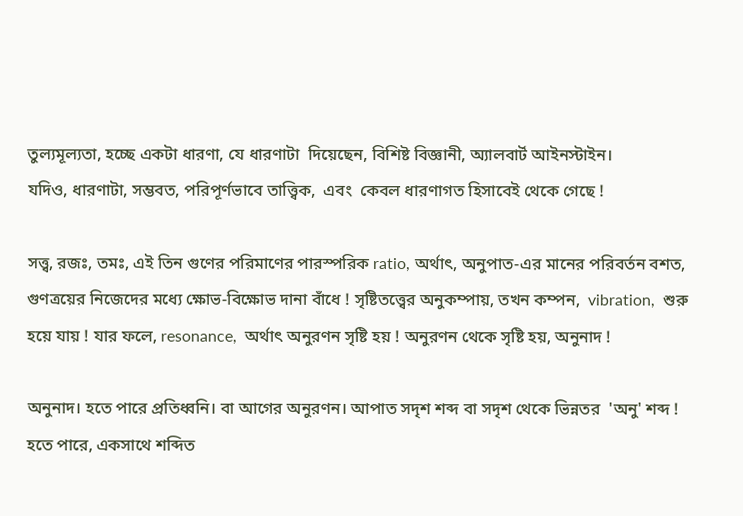তুল্যমূল্যতা, হচ্ছে একটা ধারণা, যে ধারণাটা  দিয়েছেন, বিশিষ্ট বিজ্ঞানী, অ্যালবার্ট আইনস্টাইন।
যদিও, ধারণাটা, সম্ভবত, পরিপূর্ণভাবে তাত্ত্বিক,  এবং  কেবল ধারণাগত হিসাবেই থেকে গেছে !

সত্ত্ব, রজঃ, তমঃ, এই তিন গুণের পরিমাণের পারস্পরিক ratio, অর্থাৎ, অনুপাত-এর মানের পরিবর্তন বশত, গুণত্রয়ের নিজেদের মধ্যে ক্ষোভ-বিক্ষোভ দানা বাঁধে ! সৃষ্টিতত্ত্বের অনুকম্পায়, তখন কম্পন,  vibration,  শুরু হয়ে যায় ! যার ফলে, resonance,  অর্থাৎ অনুরণন সৃষ্টি হয় ! অনুরণন থেকে সৃষ্টি হয়, অনুনাদ !

অনুনাদ। হতে পারে প্রতিধ্বনি। বা আগের অনুরণন। আপাত সদৃশ শব্দ বা সদৃশ থেকে ভিন্নতর  'অনু' শব্দ ! হতে পারে, একসাথে শব্দিত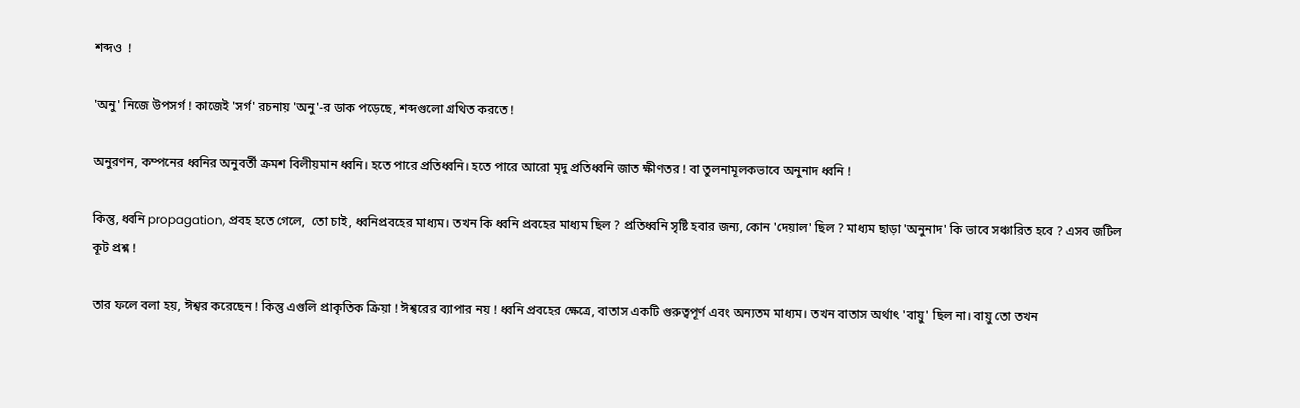শব্দও  !

'অনু' নিজে উপসর্গ ! কাজেই 'সর্গ' রচনায় 'অনু'-র ডাক পড়েছে, শব্দগুলো গ্রথিত করতে !

অনুরণন, কম্পনের ধ্বনির অনুবর্তী ক্রমশ বিলীয়মান ধ্বনি। হতে পারে প্রতিধ্বনি। হতে পারে আরো মৃদু প্রতিধ্বনি জাত ক্ষীণতর ! বা তুলনামূলকভাবে অনুনাদ ধ্বনি !

কিন্তু, ধ্বনি propagation, প্রবহ হতে গেলে,  তো চাই, ধ্বনিপ্রবহের মাধ্যম। তখন কি ধ্বনি প্রবহের মাধ্যম ছিল ? প্রতিধ্বনি সৃষ্টি হবার জন্য, কোন 'দেয়াল' ছিল ? মাধ্যম ছাড়া 'অনুনাদ' কি ভাবে সঞ্চারিত হবে ? এসব জটিল কূট প্রশ্ন !

তার ফলে বলা হয়, ঈশ্বর করেছেন ! কিন্তু এগুলি প্রাকৃতিক ক্রিয়া ! ঈশ্বরের ব্যাপার নয় ! ধ্বনি প্রবহের ক্ষেত্রে, বাতাস একটি গুরুত্বপূর্ণ এবং অন্যতম মাধ্যম। তখন বাতাস অর্থাৎ 'বায়ু' ছিল না। বায়ু তো তখন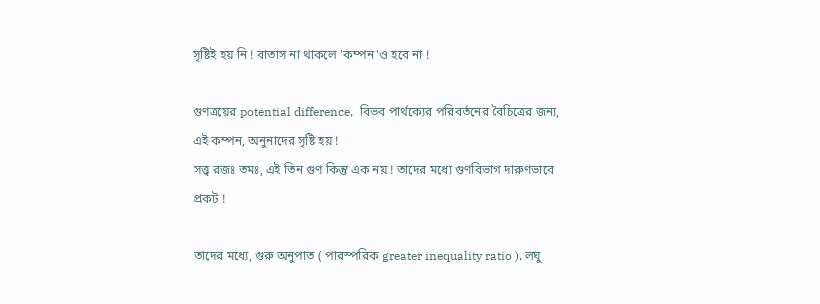সৃষ্টিই হয় নি ! বাতাস না থাকলে 'কম্পন'ও হবে না !

গুণত্রয়ের potential difference,  বিভব পার্থক্যের পরিবর্তনের বৈচিত্রের জন্য, এই কম্পন, অনুনাদের সৃষ্টি হয় !
সত্ত্ব রজঃ তমঃ, এই তিন গুণ কিন্তু এক নয় ! তাদের মধ্যে গুণবিভাগ দারুণভাবে প্রকট !

তাদের মধ্যে, গুরু অনুপাত ( পারস্পরিক greater inequality ratio ), লঘু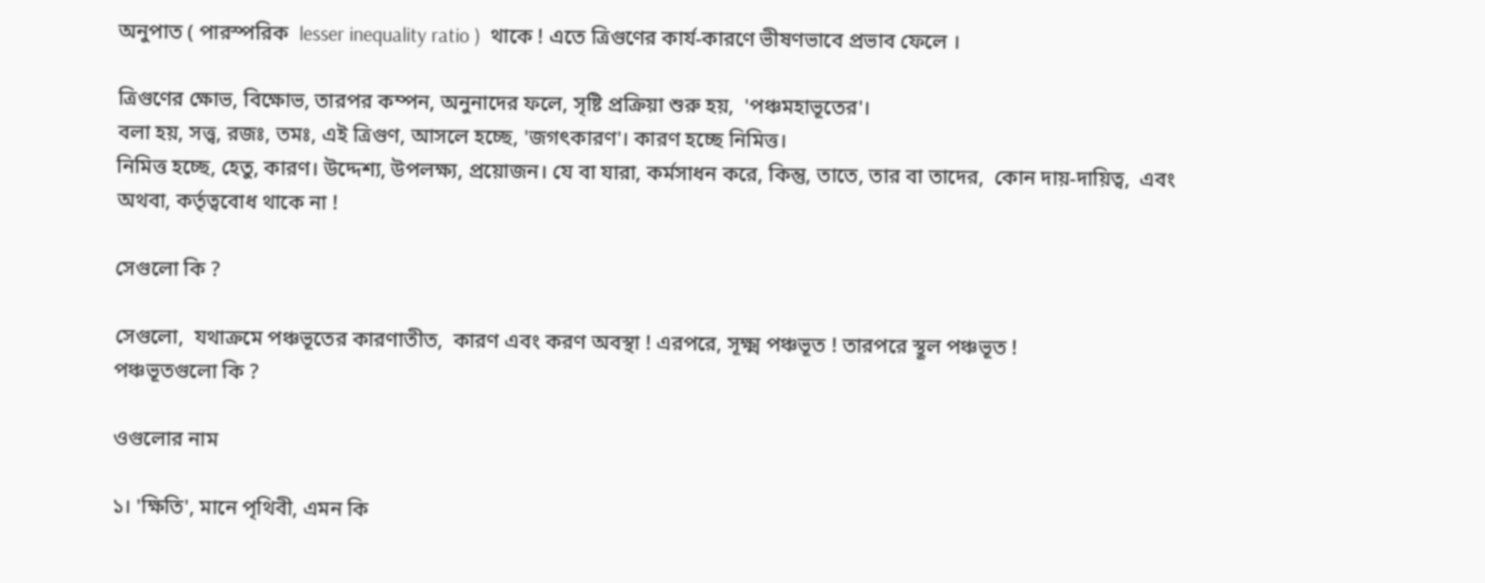অনুপাত ( পারস্পরিক  lesser inequality ratio )  থাকে ! এতে ত্রিগুণের কার্য-কারণে ভীষণভাবে প্রভাব ফেলে ।

ত্রিগুণের ক্ষোভ, বিক্ষোভ, তারপর কম্পন, অনুনাদের ফলে, সৃষ্টি প্রক্রিয়া শুরু হয়,  'পঞ্চমহাভূতের'।
বলা হয়, সত্ত্ব, রজঃ, তমঃ, এই ত্রিগুণ, আসলে হচ্ছে, 'জগৎকারণ'। কারণ হচ্ছে নিমিত্ত।
নিমিত্ত হচ্ছে, হেতু, কারণ। উদ্দেশ্য, উপলক্ষ্য, প্রয়োজন। যে বা যারা, কর্মসাধন করে, কিন্তু, তাতে, তার বা তাদের,  কোন দায়-দায়িত্ব,  এবং অথবা, কর্তৃত্ববোধ থাকে না !

সেগুলো কি ?

সেগুলো,  যথাক্রমে পঞ্চভূতের কারণাতীত,  কারণ এবং করণ অবস্থা ! এরপরে, সূক্ষ্ম পঞ্চভূত ! তারপরে স্থূল পঞ্চভূত !
পঞ্চভূতগুলো কি ?

ওগুলোর নাম

১। 'ক্ষিতি', মানে পৃথিবী, এমন কি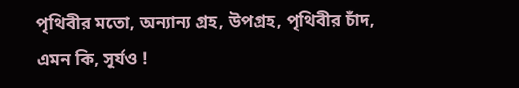পৃথিবীর মতো, অন্যান্য গ্রহ, উপগ্রহ, পৃথিবীর চাঁদ, এমন কি, সূর্যও !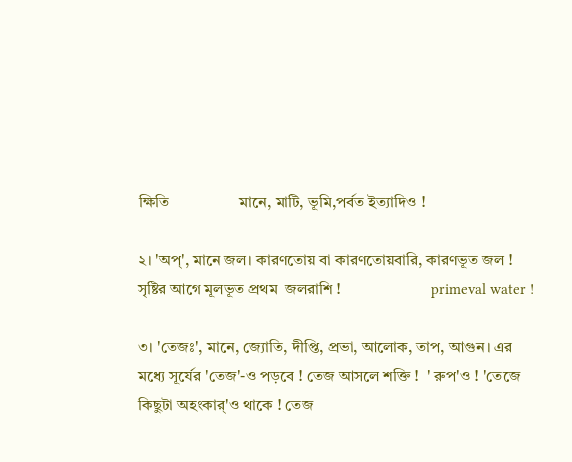ক্ষিতি                  মানে, মাটি, ভূমি,পর্বত ইত্যাদিও !

২। 'অপ্', মানে জল। কারণতোয় বা কারণতোয়বারি, কারণভূত জল ! সৃষ্টির আগে মূলভূত প্রথম  জলরাশি !                       primeval water !

৩। 'তেজঃ', মানে, জ্যোতি, দীপ্তি, প্রভা, আলোক, তাপ, আগুন। এর মধ্যে সূর্যের 'তেজ'-ও পড়বে ! তেজ আসলে শক্তি !  ' রুপ'ও ! 'তেজে কিছুটা অহংকার্'ও থাকে ! তেজ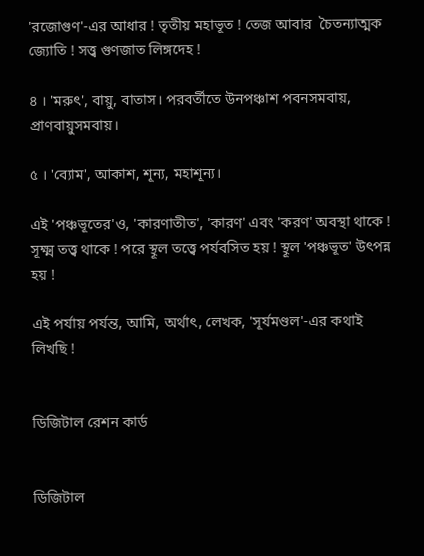'রজোগুণ'-এর আধার ! তৃতীয় মহাভূত ! তেজ আবার  চৈতন্যাত্মক জ্যোতি ! সত্ত্ব গুণজাত লিঙ্গদেহ !

৪ । 'মরুৎ', বায়ু, বাতাস। পরবর্তীতে উনপঞ্চাশ পবনসমবায়, প্রাণবায়ুসমবায়।

৫ । 'ব্যোম', আকাশ, শূন্য, মহাশূন্য।

এই 'পঞ্চভূতের'ও, 'কারণাতীত', 'কারণ' এবং 'করণ' অবস্থা থাকে ! সূক্ষ্ম তত্ত্ব থাকে ! পরে স্থূল তত্ত্বে পর্যবসিত হয় ! স্থূল 'পঞ্চভূত' উৎপন্ন হয় !

এই পর্যায় পর্যন্ত, আমি, অর্থাৎ, লেখক, 'সূর্যমণ্ডল'-এর কথাই লিখছি !


ডিজিটাল রেশন কার্ড


ডিজিটাল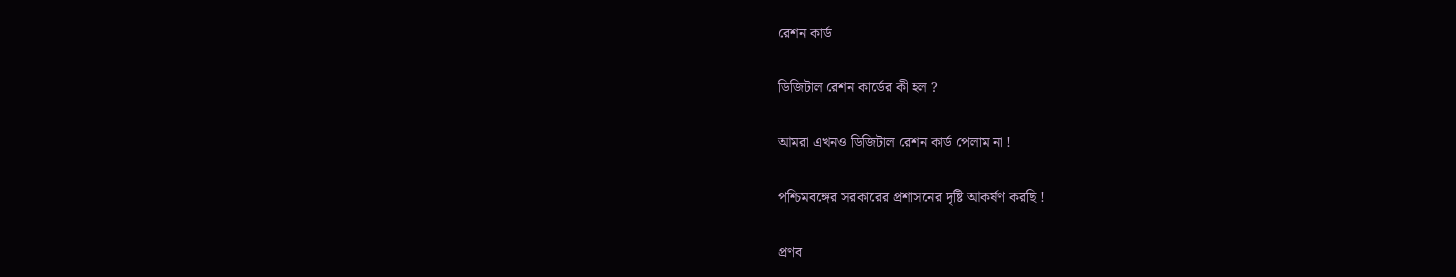রেশন কার্ড

ডিজিটাল রেশন কার্ডের কী হল ?

আমরা এখনও ডিজিটাল রেশন কার্ড পেলাম না !

পশ্চিমবঙ্গের সরকারের প্রশাসনের দৃষ্টি আকর্ষণ করছি !

প্রণব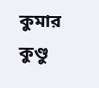কুমার কুণ্ডু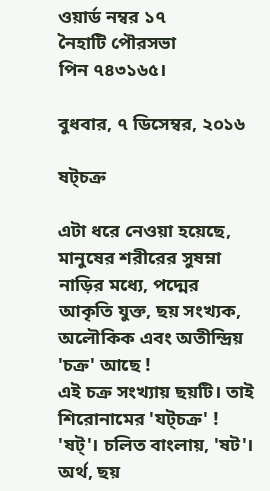ওয়ার্ড নম্বর ১৭
নৈহাটি পৌরসভা
পিন ৭৪৩১৬৫।

বুধবার, ৭ ডিসেম্বর, ২০১৬

ষট্‌চক্র

এটা ধরে নেওয়া হয়েছে, মানুষের শরীরের সুষম্না নাড়ির মধ্যে, পদ্মের আকৃতি যুক্ত, ছয় সংখ্যক, অলৌকিক এবং অতীন্দ্রিয় 'চক্র' আছে !
এই চক্র সংখ্যায় ছয়টি। তাই শিরোনামের 'যট্‌চক্র' !
'ষট্'। চলিত বাংলায়, 'ষট'। অর্থ, ছয়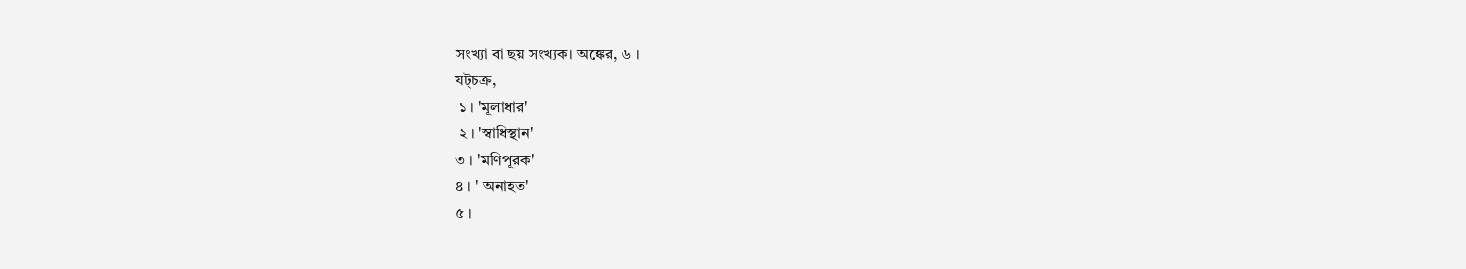সংখ্যা বা ছয় সংখ্যক। অঙ্কের, ৬ ।
যট্‌চক্র,
 ১ । 'মূলাধার'
 ২ । 'স্বাধিস্থান'
৩ । 'মণিপূরক'
৪ । ' অনাহত'
৫ ।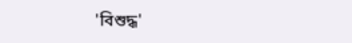'বিশুদ্ধ'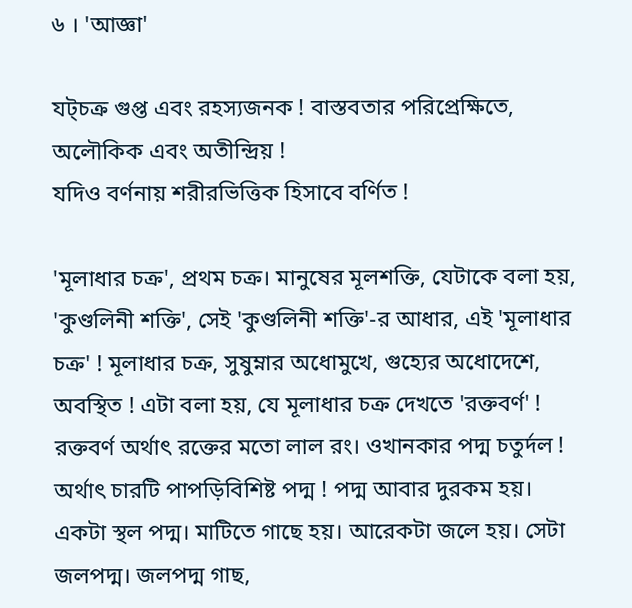৬ । 'আজ্ঞা'

যট্‌চক্র গুপ্ত এবং রহস্যজনক ! বাস্তবতার পরিপ্রেক্ষিতে, অলৌকিক এবং অতীন্দ্রিয় !
যদিও বর্ণনায় শরীরভিত্তিক হিসাবে বর্ণিত !

'মূলাধার চক্র', প্রথম চক্র। মানুষের মূলশক্তি, যেটাকে বলা হয়, 'কুণ্ডলিনী শক্তি', সেই 'কুণ্ডলিনী শক্তি'-র আধার, এই 'মূলাধার চক্র' ! মূলাধার চক্র, সুষুম্নার অধোমুখে, গুহ্যের অধোদেশে, অবস্থিত ! এটা বলা হয়, যে মূলাধার চক্র দেখতে 'রক্তবর্ণ' ! রক্তবর্ণ অর্থাৎ রক্তের মতো লাল রং। ওখানকার পদ্ম চতুর্দল ! অর্থাৎ চারটি পাপড়িবিশিষ্ট পদ্ম ! পদ্ম আবার দুরকম হয়। একটা স্থল পদ্ম। মাটিতে গাছে হয়। আরেকটা জলে হয়। সেটা জলপদ্ম। জলপদ্ম গাছ,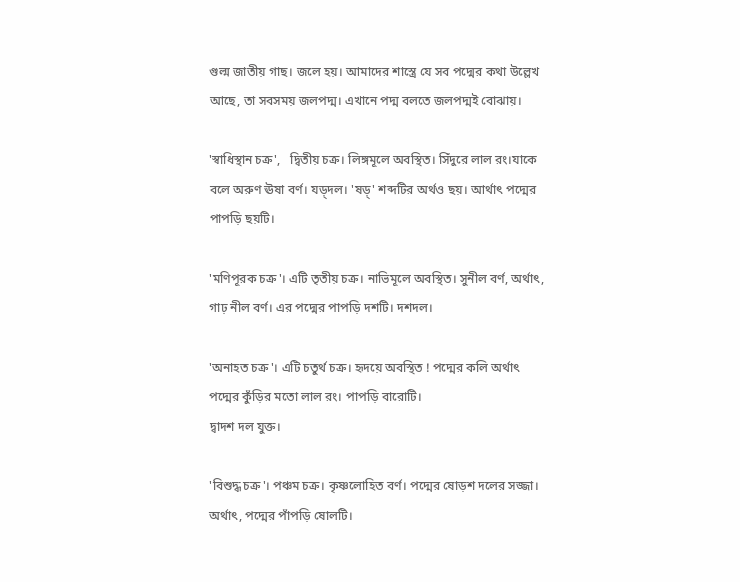গুল্ম জাতীয় গাছ। জলে হয়। আমাদের শাস্ত্রে যে সব পদ্মের কথা উল্লেখ আছে, তা সবসময় জলপদ্ম। এখানে পদ্ম বলতে জলপদ্মই বোঝায়।

'স্বাধিস্থান চক্র',   দ্বিতীয় চক্র। লিঙ্গমূলে অবস্থিত। সিঁদুরে লাল রং।যাকে বলে অরুণ ঊষা বর্ণ। যড়্‌দল। 'ষড়্' শব্দটির অর্থও ছয়। আর্থাৎ পদ্মের পাপড়ি ছয়টি।

'মণিপূরক চক্র'। এটি তৃতীয় চক্র। নাভিমূলে অবস্থিত। সুনীল বর্ণ, অর্থাৎ, গাঢ় নীল বর্ণ। এর পদ্মের পাপড়ি দশটি। দশদল।

'অনাহত চক্র'। এটি চতুর্থ চক্র। হৃদয়ে অবস্থিত ! পদ্মের কলি অর্থাৎ পদ্মের কুঁড়ির মতো লাল রং। পাপড়ি বারোটি।
দ্বাদশ দল যুক্ত।

'বিশুদ্ধ চক্র'। পঞ্চম চক্র। কৃষ্ণলোহিত বর্ণ। পদ্মের ষোড়শ দলের সজ্জা। অর্থাৎ, পদ্মের পাঁপড়ি ষোলটি।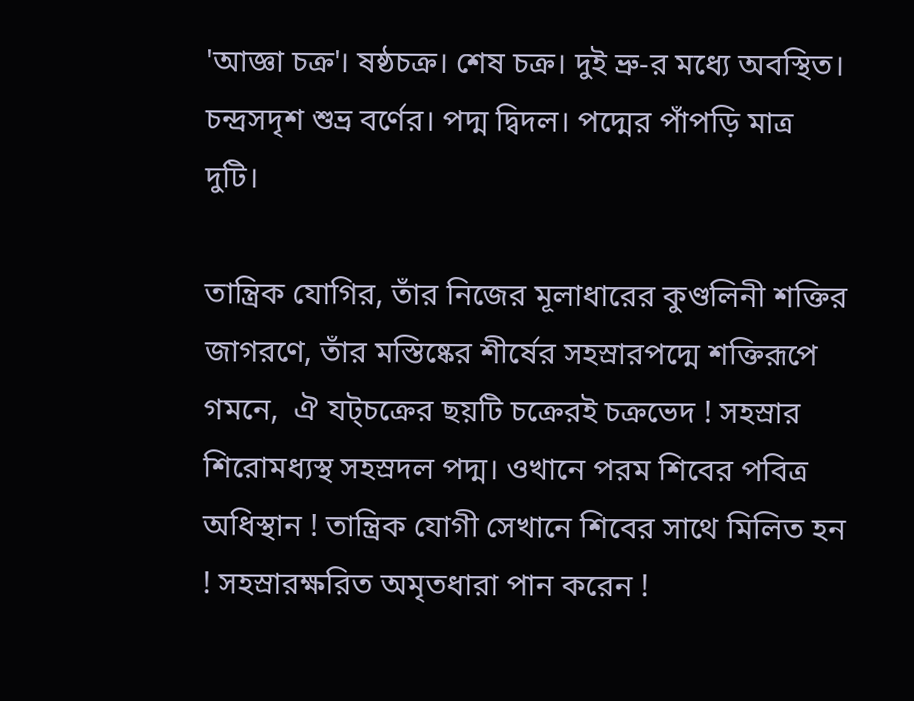'আজ্ঞা চক্র'। ষষ্ঠচক্র। শেষ চক্র। দুই ভ্রু-র মধ্যে অবস্থিত। চন্দ্রসদৃশ শুভ্র বর্ণের। পদ্ম দ্বিদল। পদ্মের পাঁপড়ি মাত্র দুটি।

তান্ত্রিক যোগির, তাঁর নিজের মূলাধারের কুণ্ডলিনী শক্তির জাগরণে, তাঁর মস্তিষ্কের শীর্ষের সহস্রারপদ্মে শক্তিরূপে গমনে,  ঐ যট্‌চক্রের ছয়টি চক্রেরই চক্রভেদ ! সহস্রার শিরোমধ্যস্থ সহস্রদল পদ্ম। ওখানে পরম শিবের পবিত্র অধিস্থান ! তান্ত্রিক যোগী সেখানে শিবের সাথে মিলিত হন ! সহস্রারক্ষরিত অমৃতধারা পান করেন !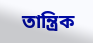তান্ত্রিক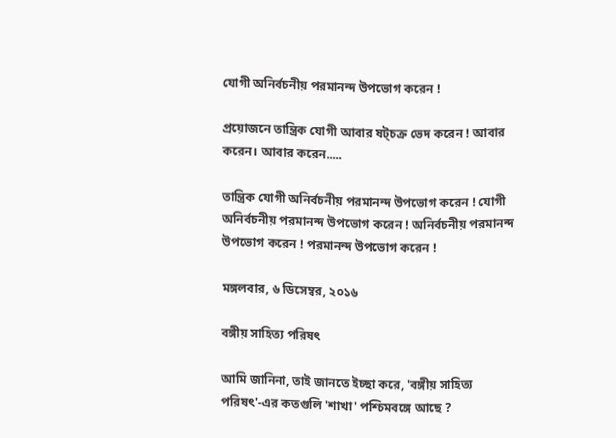যোগী অনির্বচনীয় পরমানন্দ উপভোগ করেন !

প্রয়োজনে তান্ত্রিক যোগী আবার ষট্‌চক্র ভেদ করেন ! আবার করেন। আবার করেন.....

তান্ত্রিক যোগী অনির্বচনীয় পরমানন্দ উপভোগ করেন ! যোগী অনির্বচনীয় পরমানন্দ উপভোগ করেন ! অনির্বচনীয় পরমানন্দ উপভোগ করেন ! পরমানন্দ উপভোগ করেন !

মঙ্গলবার, ৬ ডিসেম্বর, ২০১৬

বঙ্গীয় সাহিত্য পরিষৎ

আমি জানিনা, তাই জানতে ইচ্ছা করে, 'বঙ্গীয় সাহিত্য পরিষৎ'-এর কতগুলি 'শাখা' পশ্চিমবঙ্গে আছে ?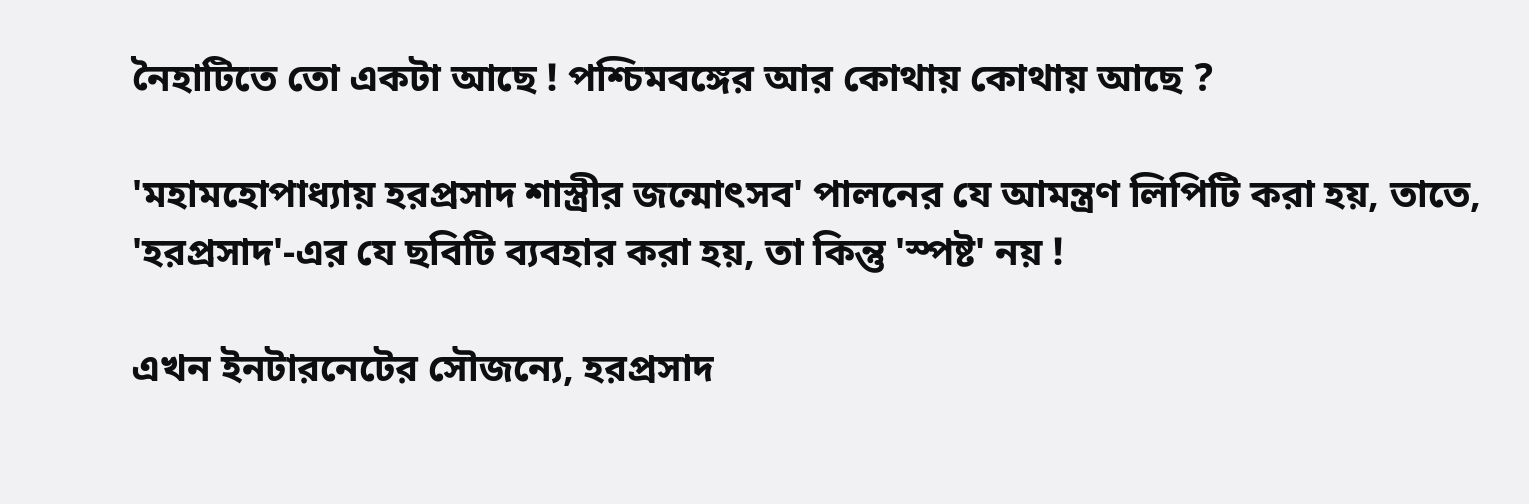নৈহাটিতে তো একটা আছে ! পশ্চিমবঙ্গের আর কোথায় কোথায় আছে ?

'মহামহোপাধ্যায় হরপ্রসাদ শাস্ত্রীর জন্মোৎসব' পালনের যে আমন্ত্রণ লিপিটি করা হয়, তাতে, 'হরপ্রসাদ'-এর যে ছবিটি ব্যবহার করা হয়, তা কিন্তু 'স্পষ্ট' নয় !

এখন ইনটারনেটের সৌজন্যে, হরপ্রসাদ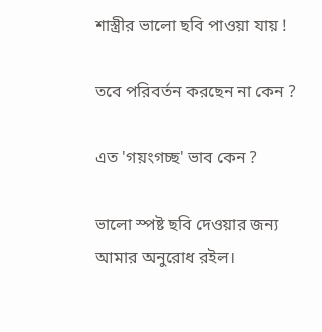শাস্ত্রীর ভালো ছবি পাওয়া যায় !

তবে পরিবর্তন করছেন না কেন ?

এত 'গয়ংগচ্ছ' ভাব কেন ?

ভালো স্পষ্ট ছবি দেওয়ার জন্য আমার অনুরোধ রইল।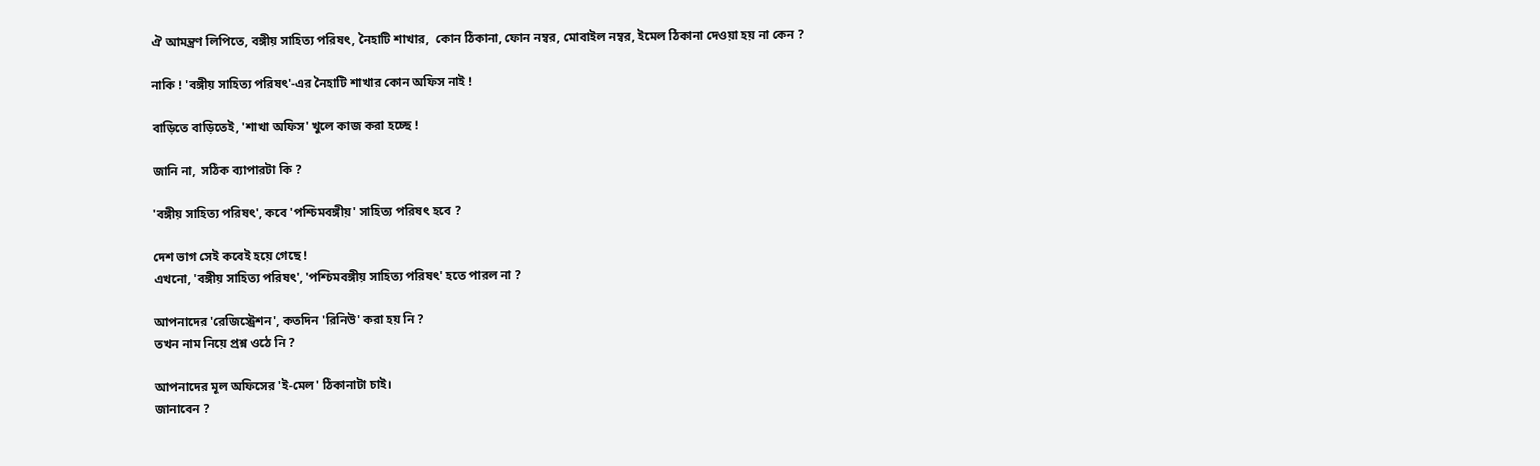ঐ আমন্ত্রণ লিপিতে, বঙ্গীয় সাহিত্য পরিষৎ, নৈহাটি শাখার,  কোন ঠিকানা, ফোন নম্বর, মোবাইল নম্বর, ইমেল ঠিকানা দেওয়া হয় না কেন ?

নাকি ! 'বঙ্গীয় সাহিত্য পরিষৎ'-এর নৈহাটি শাখার কোন অফিস নাই !

বাড়িতে বাড়িতেই, 'শাখা অফিস' খুলে কাজ করা হচ্ছে !

জানি না,  সঠিক ব্যাপারটা কি ?

'বঙ্গীয় সাহিত্য পরিষৎ', কবে 'পশ্চিমবঙ্গীয়' সাহিত্য পরিষৎ হবে ?

দেশ ভাগ সেই কবেই হয়ে গেছে !
এখনো, 'বঙ্গীয় সাহিত্য পরিষৎ', 'পশ্চিমবঙ্গীয় সাহিত্য পরিষৎ' হতে পারল না ?

আপনাদের 'রেজিস্ট্রেশন', কতদিন 'রিনিউ' করা হয় নি ?
তখন নাম নিয়ে প্রশ্ন ওঠে নি ?

আপনাদের মূল অফিসের 'ই-মেল' ঠিকানাটা চাই।
জানাবেন ?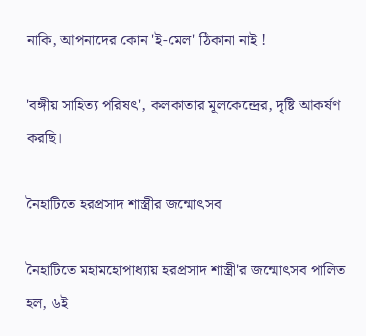নাকি, আপনাদের কোন 'ই-মেল' ঠিকানা নাই !

'বঙ্গীয় সাহিত্য পরিষৎ', কলকাতার মূলকেন্দ্রের, দৃষ্টি আকর্ষণ করছি।

নৈহাটিতে হরপ্রসাদ শাস্ত্রীর জন্মোৎসব

নৈহাটিতে মহামহোপাধ্যায় হরপ্রসাদ শাস্ত্রী'র জন্মোৎসব পালিত হল, ৬ই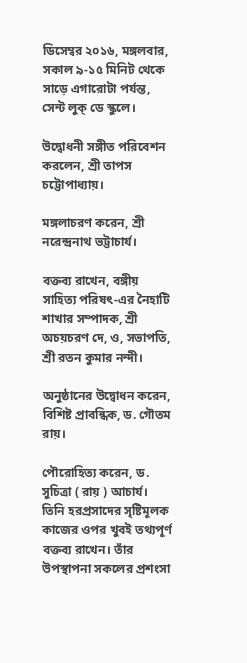ডিসেম্বর ২০১৬, মঙ্গলবার, সকাল ৯-১৫ মিনিট থেকে সাড়ে এগারোটা পর্যন্ত, সেন্ট লুক্ ডে স্কুলে।

উদ্বোধনী সঙ্গীত পরিবেশন করলেন, শ্রী তাপস চট্টোপাধ্যায়।

মঙ্গলাচরণ করেন, শ্রী নরেন্দ্রনাথ ভট্টাচার্য।

বক্তব্য রাখেন, বঙ্গীয় সাহিত্য পরিষৎ-এর নৈহাটি শাখার সম্পাদক, শ্রী অচয়চরণ দে, ও, সভাপতি, শ্রী রতন কুমার নন্দী।

অনুষ্ঠানের উদ্বোধন করেন, বিশিষ্ট প্রাবন্ধিক, ড. গৌতম রায়।

পৌরোহিত্য করেন, ড. সুচিত্রা ( রায় ) আচার্য। তিনি হরপ্রসাদের সৃষ্টিমূলক কাজের ওপর খুবই তথ্যপূর্ণ বক্তব্য রাখেন। তাঁর উপস্থাপনা সকলের প্রশংসা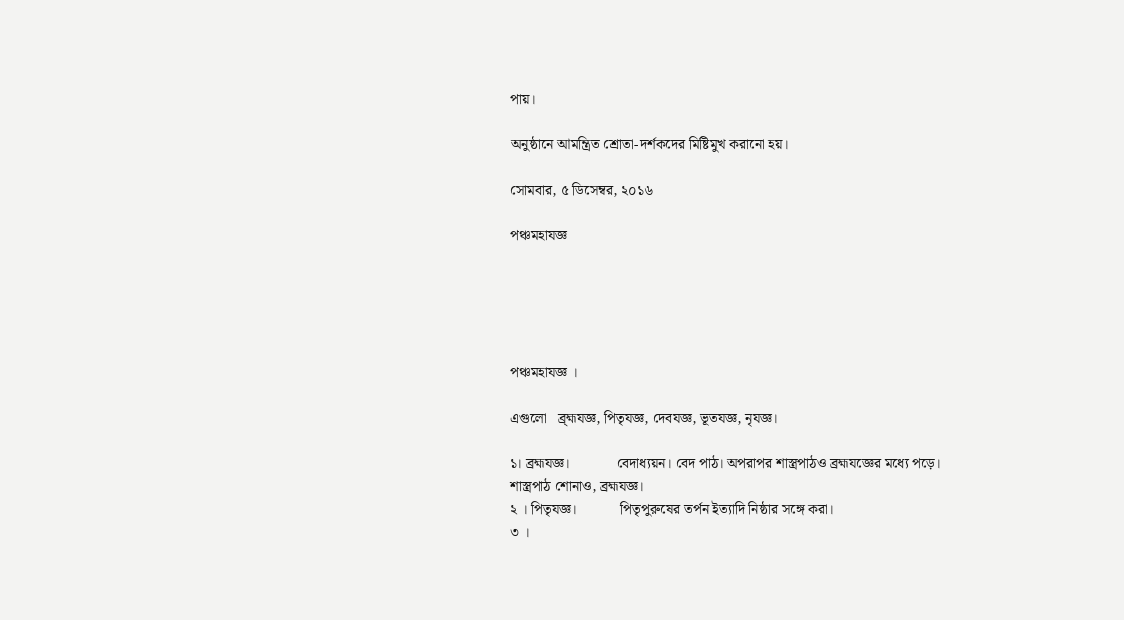পায়।

অনুষ্ঠানে আমন্ত্রিত শ্রোতা-দর্শকদের মিষ্টিমুখ করানো হয়।

সোমবার, ৫ ডিসেম্বর, ২০১৬

পঞ্চমহাযজ্ঞ





পঞ্চমহাযজ্ঞ ।

এগুলো   ব্র্‌হ্মযজ্ঞ, পিতৃযজ্ঞ, দেবযজ্ঞ, ভূতযজ্ঞ, নৃযজ্ঞ।

১। ব্রহ্মযজ্ঞ।             বেদাধ্যয়ন। বেদ পাঠ। অপরাপর শাস্ত্রপাঠও ব্রহ্মযজ্ঞের মধ্যে পড়ে। শাস্ত্রপাঠ শোনাও, ব্রহ্মযজ্ঞ।
২ । পিতৃযজ্ঞ।            পিতৃপুরুষের তর্পন ইত্যাদি নিষ্ঠার সঙ্গে করা।
৩ ।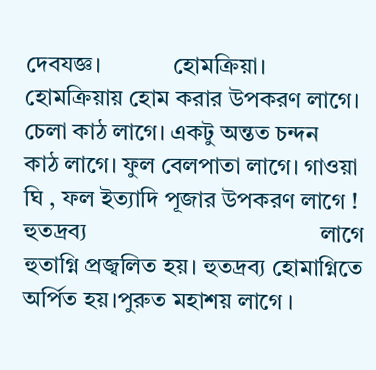দেবযজ্ঞ।            হোমক্রিয়া। হোমক্রিয়ায় হোম করার উপকরণ লাগে। চেলা কাঠ লাগে। একটু অন্তত চন্দন                                      কাঠ লাগে। ফুল বেলপাতা লাগে। গাওয়া ঘি , ফল ইত্যাদি পূজার উপকরণ লাগে ! হুতদ্রব্য                                       লাগে হুতাগ্নি প্রজ্বলিত হয়। হুতদ্রব্য হোমাগ্নিতে অর্পিত হয়।পুরুত মহাশয় লাগে ।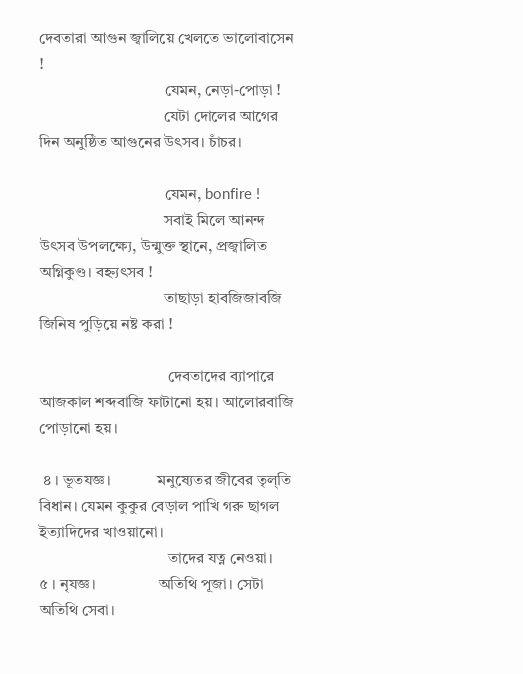দেবতারা আগুন জ্বালিয়ে খেলতে ভালোবাসেন !
                                যেমন, নেড়া-পোড়া !
                                যেটা দোলের আগের দিন অনুষ্ঠিত আগুনের উৎসব। চাঁচর।

                                যেমন, bonfire !
                                সবাই মিলে আনন্দ উৎসব উপলক্ষ্যে, উন্মুক্ত স্থানে, প্রজ্বালিত অগ্নিকুণ্ড। বহ্ন্যৎসব !
                                তাছাড়া হাবজিজাবজি জিনিষ পুড়িয়ে নষ্ট করা !

                                 দেবতাদের ব্যাপারে আজকাল শব্দবাজি ফাটানো হয়। আলোরবাজি পোড়ানো হয়।

 ৪ । ভূতযজ্ঞ।            মনুষ্যেতর জীবের তৃল্তি বিধান। যেমন কুকুর বেড়াল পাখি গরু ছাগল ইত্যাদিদের খাওয়ানো।
                                 তাদের যত্ন নেওয়া।
৫ । নৃযজ্ঞ।                অতিথি পূজা। সেটা অতিথি সেবা।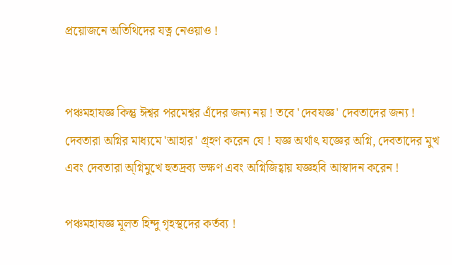প্রয়োজনে অতিথিদের যত্ন নেওয়াও !


পঞ্চমহাযজ্ঞ কিন্তু ঈশ্বর পরমেশ্বর এঁদের জন্য নয় ! তবে 'দেবযজ্ঞ' দেবতাদের জন্য ! দেবতারা অগ্নির মাধ্যমে 'আহার' গ্র্হণ করেন যে ! যজ্ঞ অর্থাৎ যজ্ঞের অগ্নি, দেবতাদের মুখ এবং দেবতারা অ্গ্নিমুখে হুতদ্রব্য ভক্ষণ এবং অগ্নিজিহ্বায় যজ্ঞহবি আস্বাদন করেন !

পঞ্চমহাযজ্ঞ মূলত হিন্দু গৃহস্থদের কর্তব্য !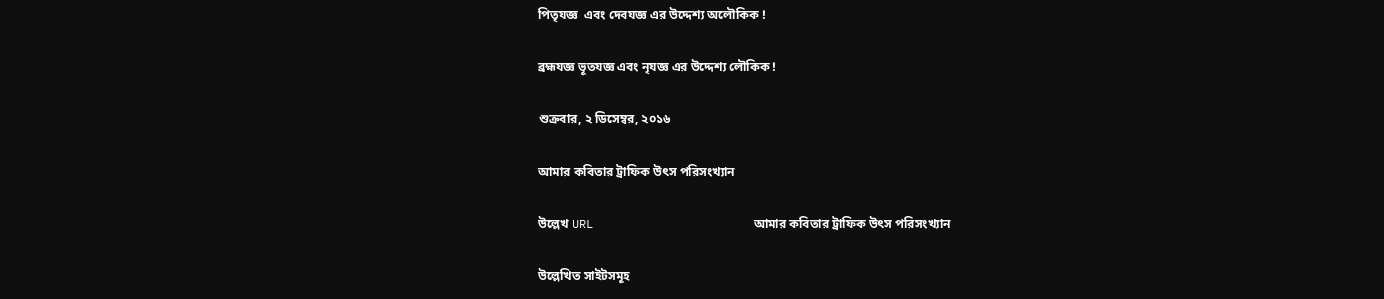পিতৃযজ্ঞ  এবং দেবযজ্ঞ এর উদ্দেশ্য অলৌকিক !

ব্রহ্মযজ্ঞ ভূতযজ্ঞ এবং নৃযজ্ঞ এর উদ্দেশ্য লৌকিক !

শুক্রবার, ২ ডিসেম্বর, ২০১৬

আমার কবিতার ট্রাফিক উৎস পরিসংখ্যান

উল্লেখ URL                       আমার কবিতার ট্রাফিক উৎস পরিসংখ্যান

উল্লেখিত সাইটসমূহ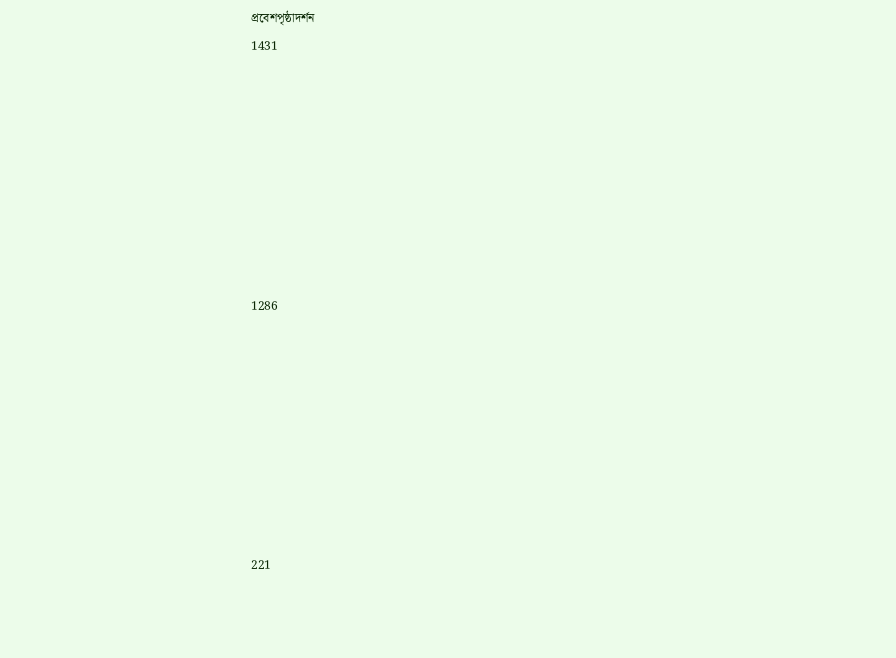প্রবেশপৃষ্ঠাদর্শন
1431








1286








221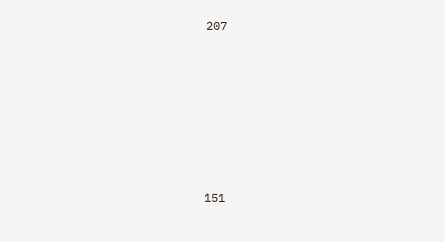207








151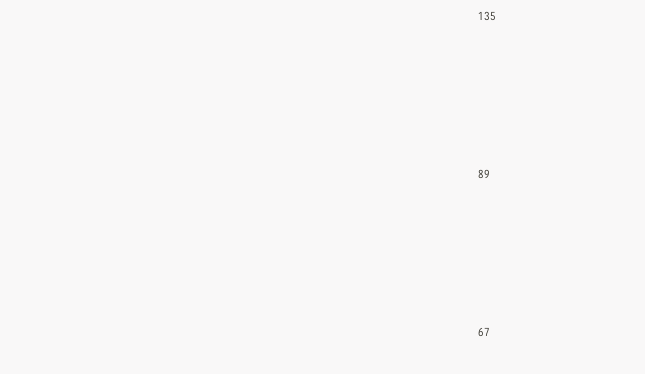135








89








67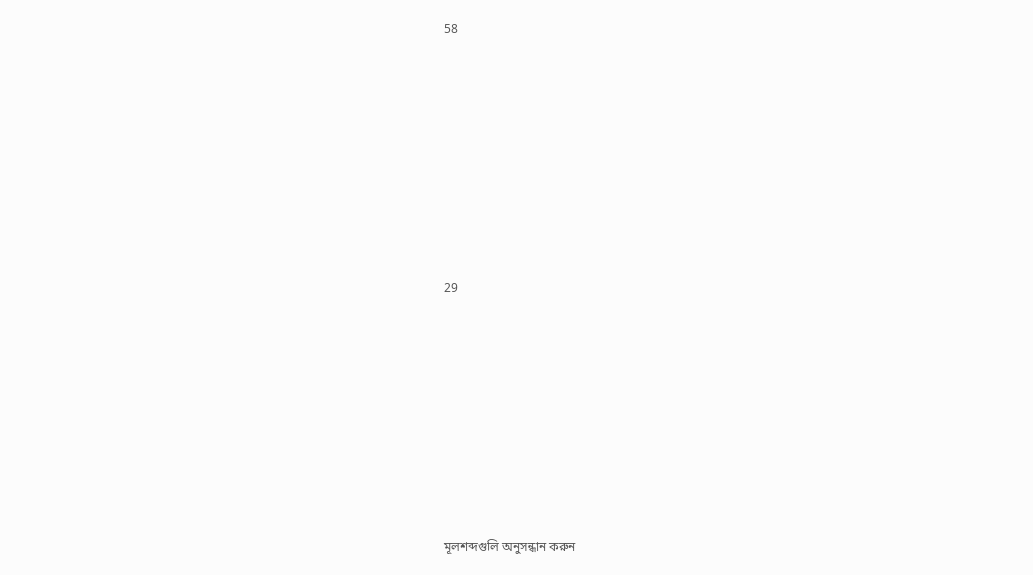58








29








মূলশব্দগুলি অনুসন্ধান করুন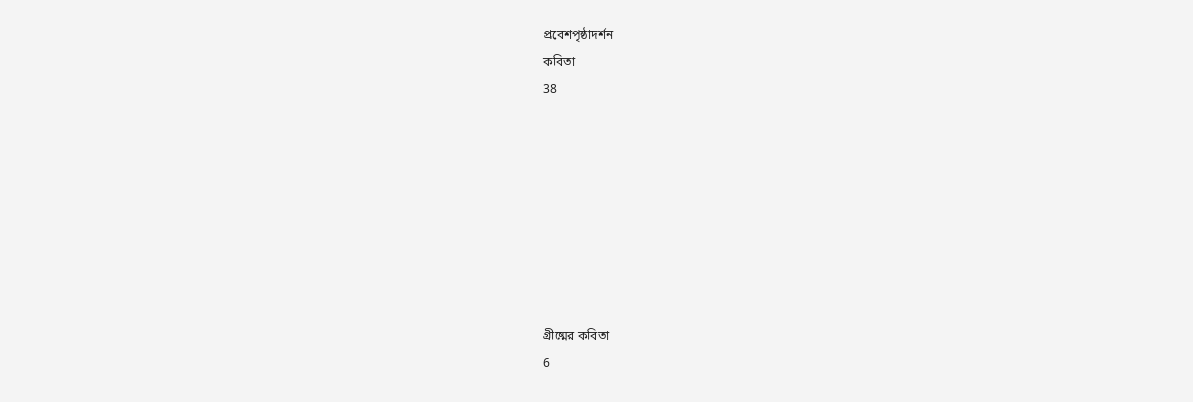প্রবেশপৃষ্ঠাদর্শন
কবিতা
38








গ্রীষ্মের কবিতা
6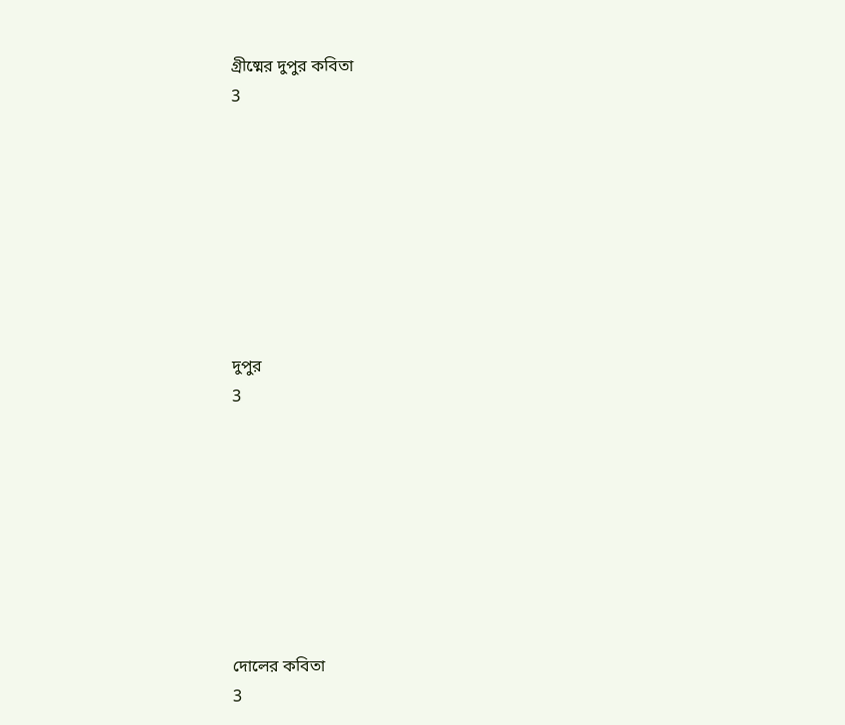গ্রীষ্মের দুপুর কবিতা
3








দুপুর
3








দোলের কবিতা
3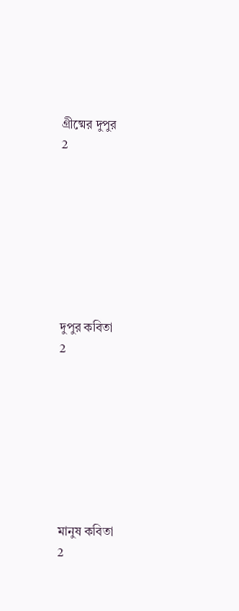গ্রীষ্মের দুপুর
2








দুপুর কবিতা
2








মানুষ কবিতা
2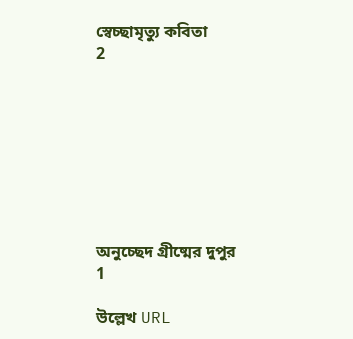স্বেচ্ছামৃত্যু কবিতা
2








অনুচ্ছেদ গ্রীষ্মের দুপুর
1

উল্লেখ URL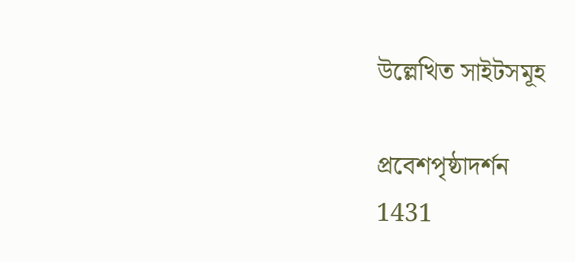উল্লেখিত সাইটসমূহ

প্রবেশপৃষ্ঠাদর্শন
1431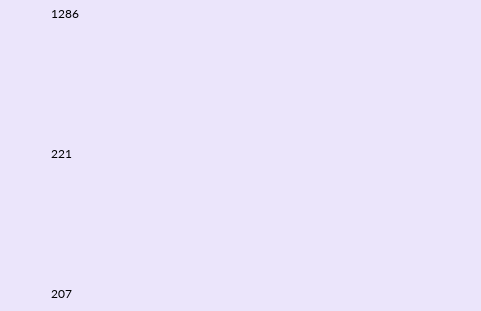1286








221








207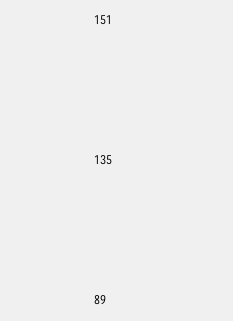151








135








89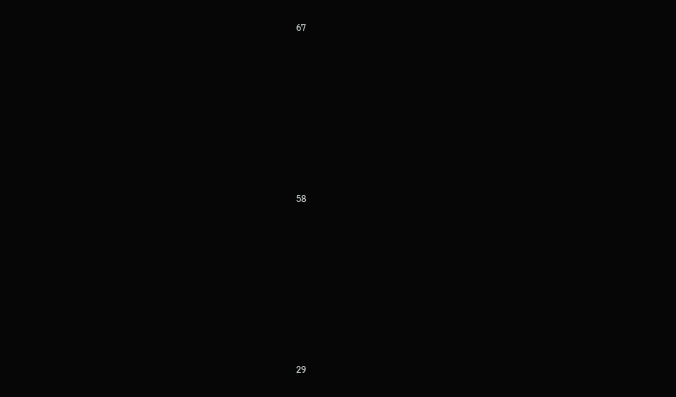67








58








29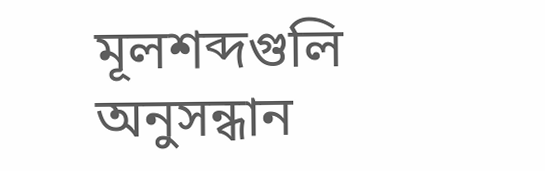মূলশব্দগুলি অনুসন্ধান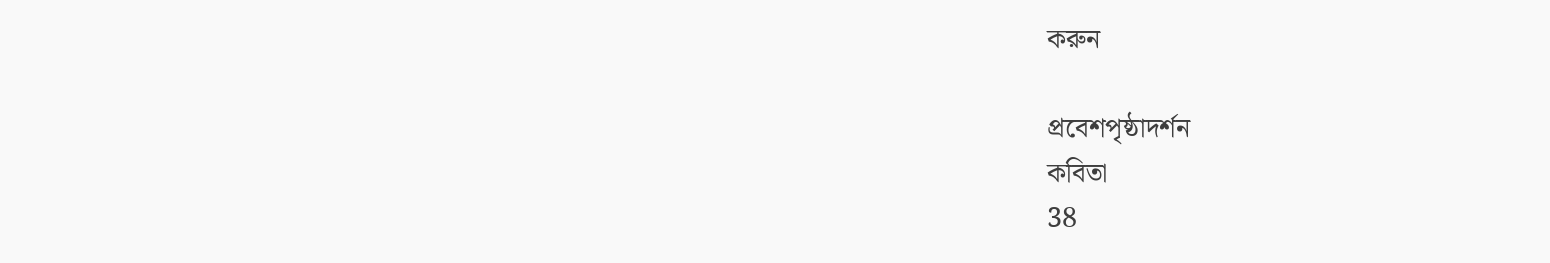করুন

প্রবেশপৃষ্ঠাদর্শন
কবিতা
38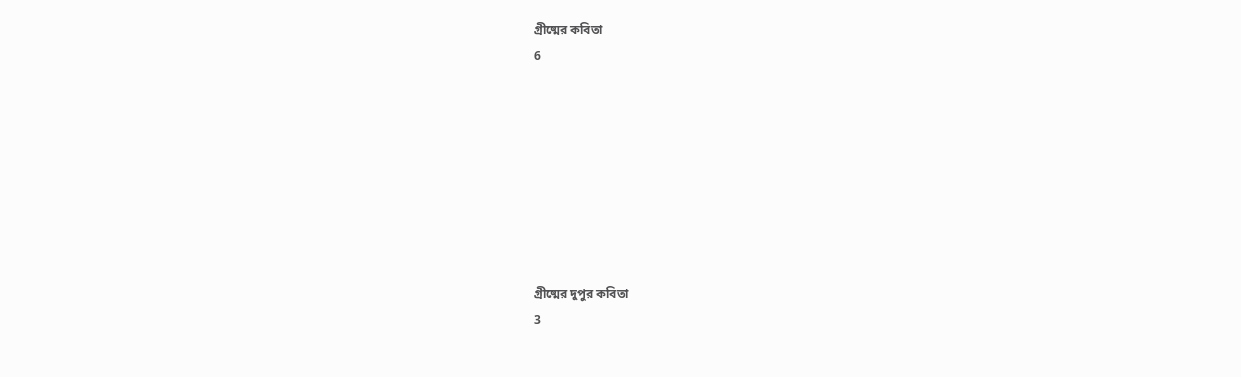গ্রীষ্মের কবিতা
6








গ্রীষ্মের দুপুর কবিতা
3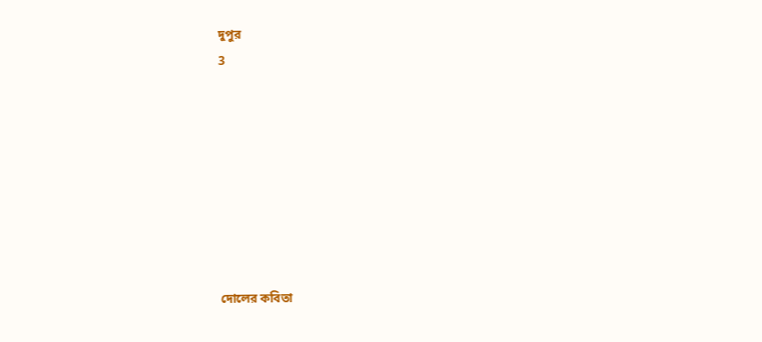দুপুর
3








দোলের কবিতা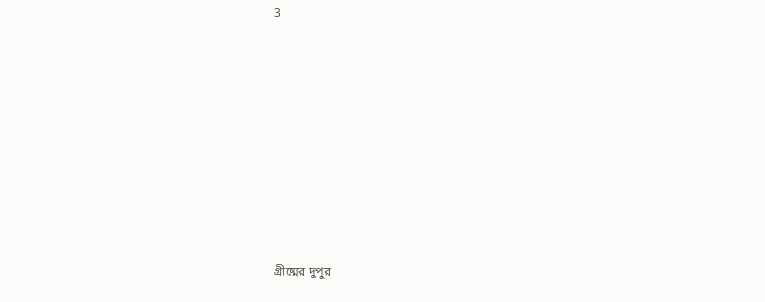3








গ্রীষ্মের দুপুর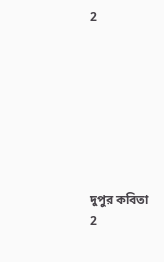2








দুপুর কবিতা
2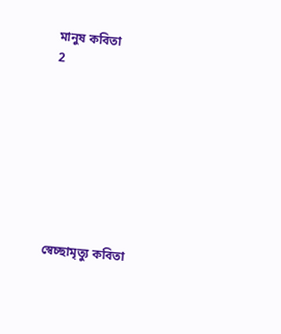মানুষ কবিতা
2








স্বেচ্ছামৃত্যু কবিতা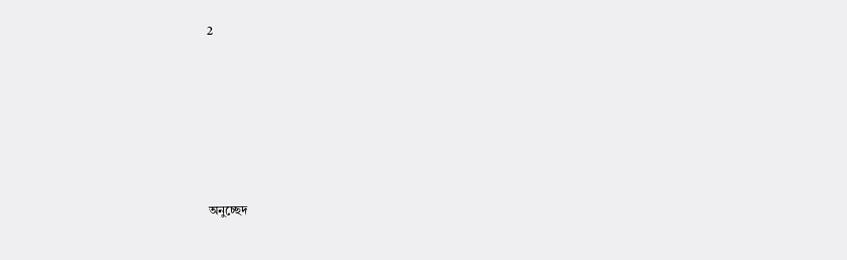2








অনুচ্ছেদ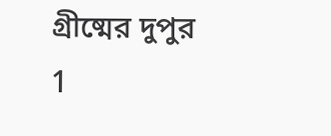গ্রীষ্মের দুপুর
1